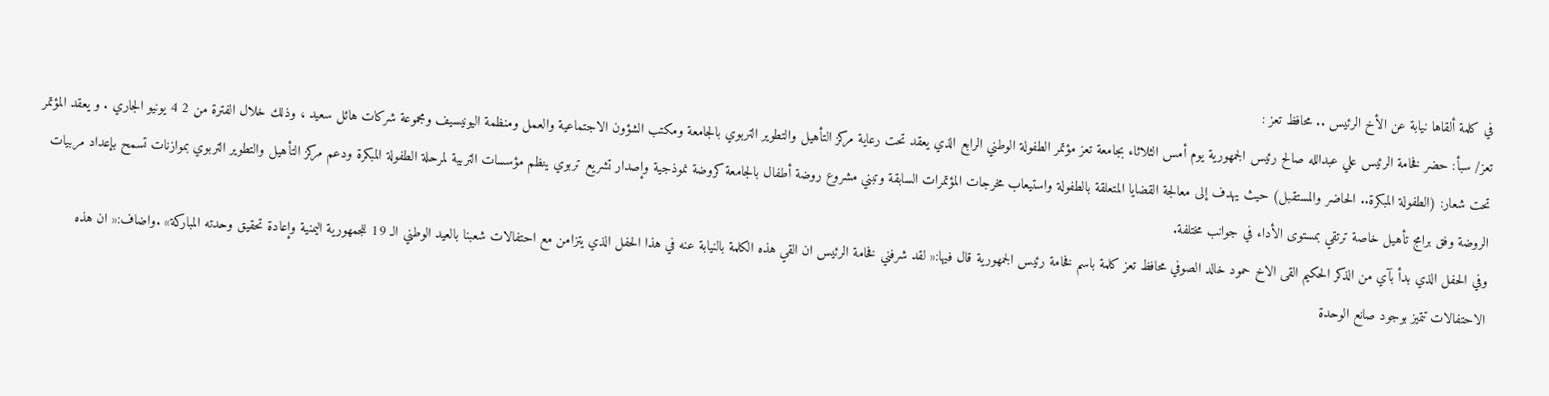في كلمة ألقاها نيابة عن الأخ الرئيس .. محافظ تعز :
تعز/ سبأ: حضر فخامة الرئيس علي عبدالله صالح رئيس الجمهورية يوم أمس الثلاثاء بجامعة تعز مؤتمر الطفولة الوطني الرابع الذي يعقد تحت رعاية مركز التأهيل والتطوير التربوي بالجامعة ومكتب الشؤون الاجتماعية والعمل ومنظمة اليونيسيف ومجموعة شركات هائل سعيد ، وذلك خلال الفترة من 2 4 يونيو الجاري . و يعقد المؤتمر تحت شعار: (الطفولة المبكرة.. الحاضر والمستقبل) حيث يهدف إلى معالجة القضايا المتعلقة بالطفولة واستيعاب مخرجات المؤتمرات السابقة وتبني مشروع روضة أطفال بالجامعة كروضة نموذجية وإصدار تشريع تربوي ينظم مؤسسات التربية لمرحلة الطفولة المبكرة ودعم مركز التأهيل والتطوير التربوي بموازنات تسمح بإعداد مربيات الروضة وفق برامج تأهيل خاصة ترتقي بمستوى الأداء في جوانب مختلفة.
وفي الحفل الذي بدأ بآي من الذكر الحكيم القى الاخ حمود خالد الصوفي محافظ تعز كلمة باسم فخامة رئيس الجمهورية قال فيها:« لقد شرفني فخامة الرئيس ان القي هذه الكلمة بالنيابة عنه في هذا الحفل الذي يتزامن مع احتفالات شعبنا بالعيد الوطني الـ 19 للجمهورية اليمنية وإعادة تحقيق وحدته المباركة» .واضاف:« ان هذه الاحتفالات تتميز بوجود صانع الوحدة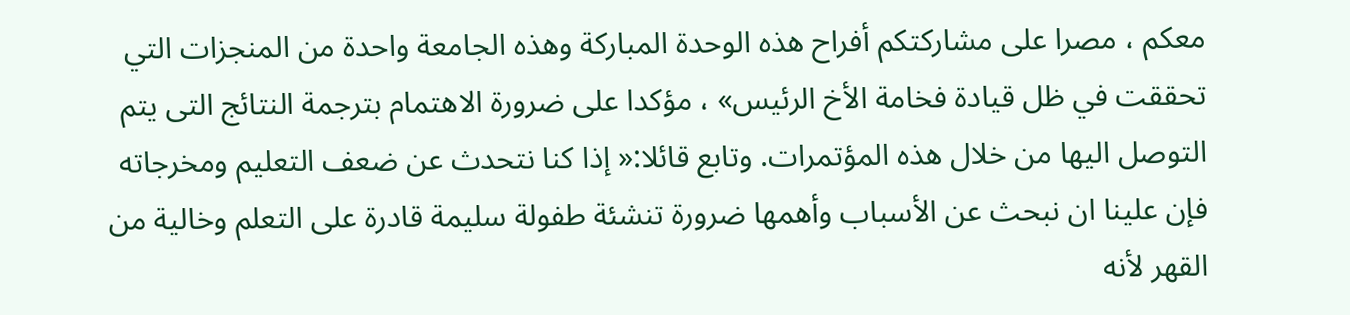معكم ، مصرا على مشاركتكم أفراح هذه الوحدة المباركة وهذه الجامعة واحدة من المنجزات التي تحققت في ظل قيادة فخامة الأخ الرئيس» ، مؤكدا على ضرورة الاهتمام بترجمة النتائج التى يتم التوصل اليها من خلال هذه المؤتمرات. وتابع قائلا:« إذا كنا نتحدث عن ضعف التعليم ومخرجاته فإن علينا ان نبحث عن الأسباب وأهمها ضرورة تنشئة طفولة سليمة قادرة على التعلم وخالية من القهر لأنه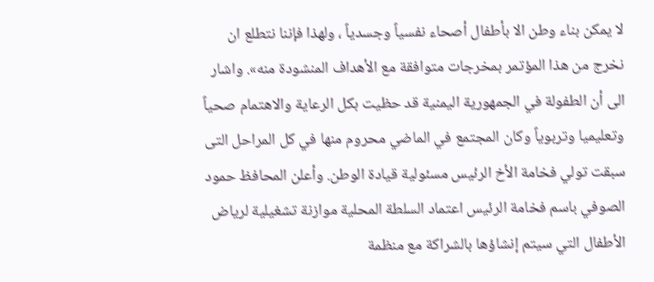لا يمكن بناء وطن الا بأطفال أصحاء نفسياً وجسدياً ، ولهذا فإننا نتطلع ان نخرج من هذا المؤتمر بمخرجات متوافقة مع الأهداف المنشودة منه». واشار الى أن الطفولة في الجمهورية اليمنية قد حظيت بكل الرعاية والاهتمام صحياً وتعليميا وتربوياً وكان المجتمع في الماضي محروم منها في كل المراحل التى سبقت تولي فخامة الأخ الرئيس مسئولية قيادة الوطن. وأعلن المحافظ حمود الصوفي باسم فخامة الرئيس اعتماد السلطة المحلية موازنة تشغيلية لرياض الأطفال التي سيتم إنشاؤها بالشراكة مع منظمة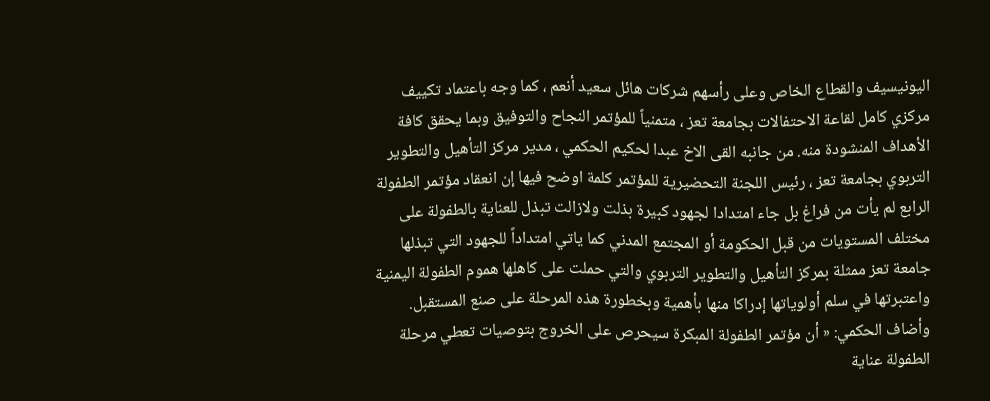اليونيسيف والقطاع الخاص وعلى رأسهم شركات هائل سعيد أنعم ، كما وجه باعتماد تكييف مركزي كامل لقاعة الاحتفالات بجامعة تعز ، متمنياً للمؤتمر النجاح والتوفيق وبما يحقق كافة الأهداف المنشودة منه. من جانبه القى الاخ عبدا لحكيم الحكمي ، مدير مركز التأهيل والتطوير التربوي بجامعة تعز ، رئيس اللجنة التحضيرية للمؤتمر كلمة اوضح فيها إن انعقاد مؤتمر الطفولة الرابع لم يأت من فراغ بل جاء امتدادا لجهود كبيرة بذلت ولازالت تبذل للعناية بالطفولة على مختلف المستويات من قبل الحكومة أو المجتمع المدني كما ياتي امتداداً للجهود التي تبذلها جامعة تعز ممثلة بمركز التأهيل والتطوير التربوي والتي حملت على كاهلها هموم الطفولة اليمنية واعتبرتها في سلم أولوياتها إدراكا منها بأهمية وبخطورة هذه المرحلة على صنع المستقبل. وأضاف الحكمي: « أن مؤتمر الطفولة المبكرة سيحرص على الخروج بتوصيات تعطي مرحلة الطفولة عناية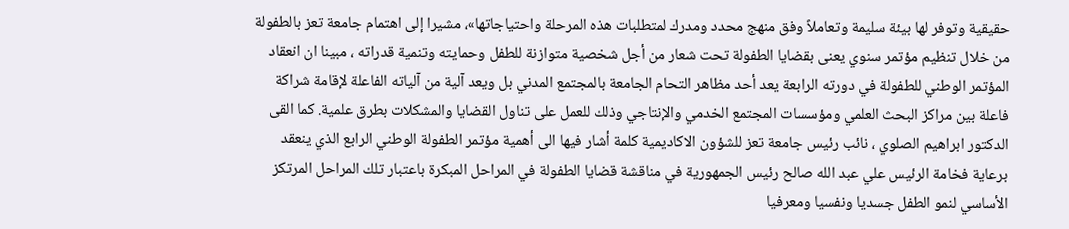حقيقية وتوفر لها بيئة سليمة وتعاملاً وفق منهج محدد ومدرك لمتطلبات هذه المرحلة واحتياجاتها»، مشيرا إلى اهتمام جامعة تعز بالطفولة من خلال تنظيم مؤتمر سنوي يعنى بقضايا الطفولة تحت شعار من أجل شخصية متوازنة للطفل وحمايته وتنمية قدراته ، مبينا ان انعقاد المؤتمر الوطني للطفولة في دورته الرابعة يعد أحد مظاهر التحام الجامعة بالمجتمع المدني بل ويعد آلية من آلياته الفاعلة لإقامة شراكة فاعلة بين مراكز البحث العلمي ومؤسسات المجتمع الخدمي والإنتاجي وذلك للعمل على تناول القضايا والمشكلات بطرق علمية. كما القى الدكتور ابراهيم الصلوي ، نائب رئيس جامعة تعز للشؤون الاكاديمية كلمة أشار فيها الى أهمية مؤتمر الطفولة الوطني الرابع الذي ينعقد برعاية فخامة الرئيس علي عبد الله صالح رئيس الجمهورية في مناقشة قضايا الطفولة في المراحل المبكرة باعتبار تلك المراحل المرتكز الأساسي لنمو الطفل جسديا ونفسيا ومعرفيا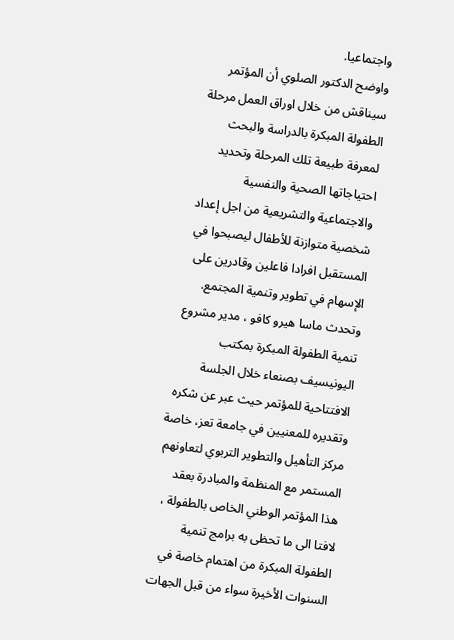واجتماعيا.
واوضح الدكتور الصلوي أن المؤتمر سيناقش من خلال اوراق العمل مرحلة الطفولة المبكرة بالدراسة والبحث لمعرفة طبيعة تلك المرحلة وتحديد احتياجاتها الصحية والنفسية والاجتماعية والتشريعية من اجل إعداد شخصية متوازنة للأطفال ليصبحوا في المستقبل افرادا فاعلين وقادرين على الإسهام في تطوير وتنمية المجتمع. وتحدث ماسا هيرو كافو ، مدير مشروع تنمية الطفولة المبكرة بمكتب اليونيسيف بصنعاء خلال الجلسة الافتتاحية للمؤتمر حيث عبر عن شكره وتقديره للمعنيين في جامعة تعز، خاصة مركز التأهيل والتطوير التربوي لتعاونهم المستمر مع المنظمة والمبادرة بعقد هذا المؤتمر الوطني الخاص بالطفولة ، لافتا الى ما تحظى به برامج تنمية الطفولة المبكرة من اهتمام خاصة في السنوات الأخيرة سواء من قبل الجهات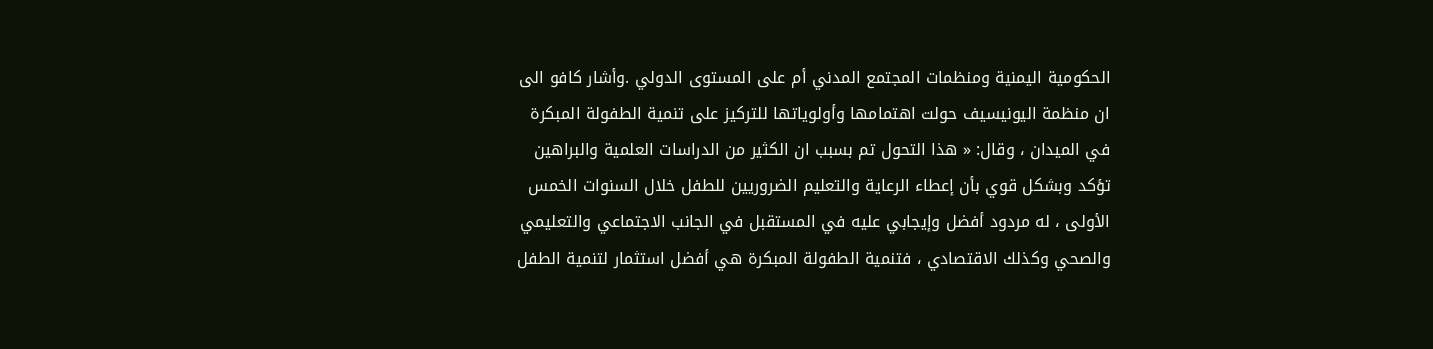الحكومية اليمنية ومنظمات المجتمع المدني أم على المستوى الدولي .وأشار كافو الى ان منظمة اليونيسيف حولت اهتمامها وأولوياتها للتركيز على تنمية الطفولة المبكرة في الميدان ، وقال: « هذا التحول تم بسبب ان الكثير من الدراسات العلمية والبراهين تؤكد وبشكل قوي بأن إعطاء الرعاية والتعليم الضروريين للطفل خلال السنوات الخمس الأولى ، له مردود أفضل وإيجابي عليه في المستقبل في الجانب الاجتماعي والتعليمي والصحي وكذلك الاقتصادي ، فتنمية الطفولة المبكرة هي أفضل استثمار لتنمية الطفل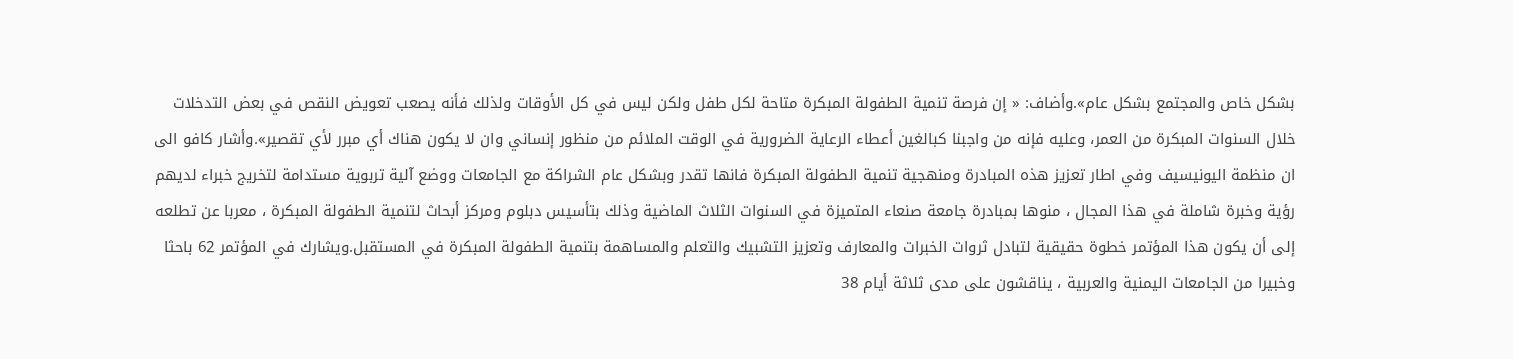بشكل خاص والمجتمع بشكل عام».وأضاف: « إن فرصة تنمية الطفولة المبكرة متاحة لكل طفل ولكن ليس في كل الأوقات ولذلك فأنه يصعب تعويض النقص في بعض التدخلات خلال السنوات المبكرة من العمر، وعليه فإنه من واجبنا كبالغين أعطاء الرعاية الضرورية في الوقت الملائم من منظور إنساني وان لا يكون هناك أي مبرر لأي تقصير».وأشار كافو الى ان منظمة اليونيسيف وفي اطار تعزيز هذه المبادرة ومنهجية تنمية الطفولة المبكرة فانها تقدر وبشكل عام الشراكة مع الجامعات ووضع آلية تربوية مستدامة لتخريج خبراء لديهم رؤية وخبرة شاملة في هذا المجال ، منوها بمبادرة جامعة صنعاء المتميزة في السنوات الثلاث الماضية وذلك بتأسيس دبلوم ومركز أبحاث لتنمية الطفولة المبكرة ، معربا عن تطلعه إلى أن يكون هذا المؤتمر خطوة حقيقية لتبادل ثروات الخبرات والمعارف وتعزيز التشبيك والتعلم والمساهمة بتنمية الطفولة المبكرة في المستقبل.ويشارك في المؤتمر 62 باحثا وخبيرا من الجامعات اليمنية والعربية ، يناقشون على مدى ثلاثة أيام 38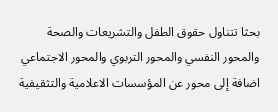بحثا تتناول حقوق الطفل والتشريعات والصحة والمحور النفسي والمحور التربوي والمحور الاجتماعي اضافة إلى محور عن المؤسسات الاعلامية والتثقيفية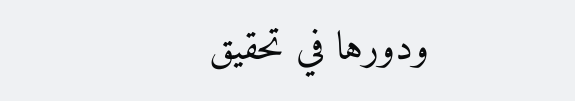ودورها في تحقيق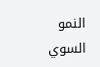النمو السوي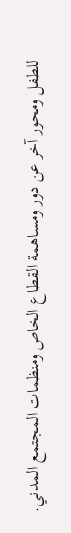للطفل ومحور آخر عن دور ومساهمة القطاع الخاص ومنظمات المجتمع المدني.